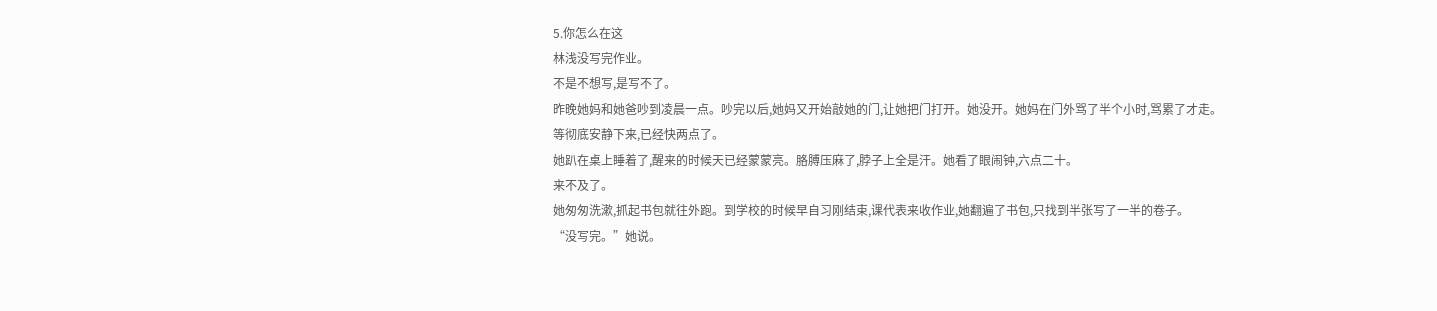5.你怎么在这
林浅没写完作业。
不是不想写,是写不了。
昨晚她妈和她爸吵到凌晨一点。吵完以后,她妈又开始敲她的门,让她把门打开。她没开。她妈在门外骂了半个小时,骂累了才走。
等彻底安静下来,已经快两点了。
她趴在桌上睡着了,醒来的时候天已经蒙蒙亮。胳膊压麻了,脖子上全是汗。她看了眼闹钟,六点二十。
来不及了。
她匆匆洗漱,抓起书包就往外跑。到学校的时候早自习刚结束,课代表来收作业,她翻遍了书包,只找到半张写了一半的卷子。
“没写完。”她说。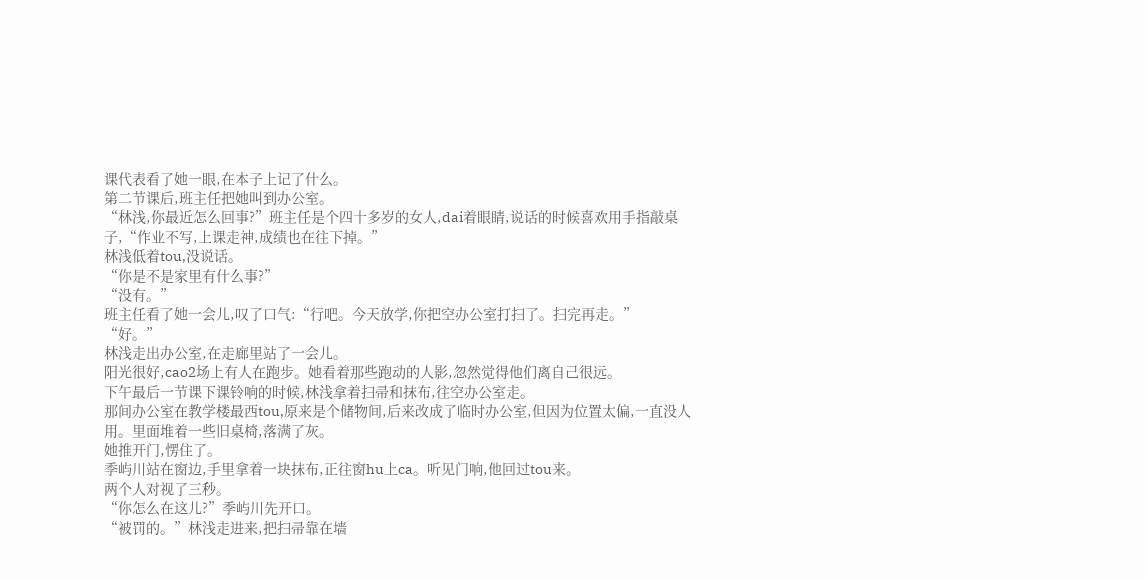课代表看了她一眼,在本子上记了什么。
第二节课后,班主任把她叫到办公室。
“林浅,你最近怎么回事?”班主任是个四十多岁的女人,dai着眼睛,说话的时候喜欢用手指敲桌子,“作业不写,上课走神,成绩也在往下掉。”
林浅低着tou,没说话。
“你是不是家里有什么事?”
“没有。”
班主任看了她一会儿,叹了口气:“行吧。今天放学,你把空办公室打扫了。扫完再走。”
“好。”
林浅走出办公室,在走廊里站了一会儿。
阳光很好,cao2场上有人在跑步。她看着那些跑动的人影,忽然觉得他们离自己很远。
下午最后一节课下课铃响的时候,林浅拿着扫帚和抹布,往空办公室走。
那间办公室在教学楼最西tou,原来是个储物间,后来改成了临时办公室,但因为位置太偏,一直没人用。里面堆着一些旧桌椅,落满了灰。
她推开门,愣住了。
季屿川站在窗边,手里拿着一块抹布,正往窗hu上ca。听见门响,他回过tou来。
两个人对视了三秒。
“你怎么在这儿?”季屿川先开口。
“被罚的。”林浅走进来,把扫帚靠在墙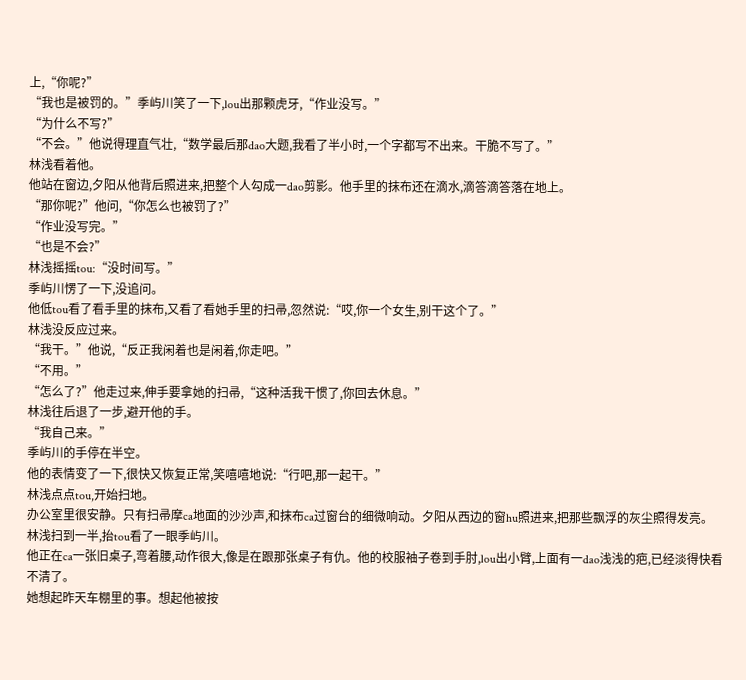上,“你呢?”
“我也是被罚的。”季屿川笑了一下,lou出那颗虎牙,“作业没写。”
“为什么不写?”
“不会。”他说得理直气壮,“数学最后那dao大题,我看了半小时,一个字都写不出来。干脆不写了。”
林浅看着他。
他站在窗边,夕阳从他背后照进来,把整个人勾成一dao剪影。他手里的抹布还在滴水,滴答滴答落在地上。
“那你呢?”他问,“你怎么也被罚了?”
“作业没写完。”
“也是不会?”
林浅摇摇tou:“没时间写。”
季屿川愣了一下,没追问。
他低tou看了看手里的抹布,又看了看她手里的扫帚,忽然说:“哎,你一个女生,别干这个了。”
林浅没反应过来。
“我干。”他说,“反正我闲着也是闲着,你走吧。”
“不用。”
“怎么了?”他走过来,伸手要拿她的扫帚,“这种活我干惯了,你回去休息。”
林浅往后退了一步,避开他的手。
“我自己来。”
季屿川的手停在半空。
他的表情变了一下,很快又恢复正常,笑嘻嘻地说:“行吧,那一起干。”
林浅点点tou,开始扫地。
办公室里很安静。只有扫帚摩ca地面的沙沙声,和抹布ca过窗台的细微响动。夕阳从西边的窗hu照进来,把那些飘浮的灰尘照得发亮。
林浅扫到一半,抬tou看了一眼季屿川。
他正在ca一张旧桌子,弯着腰,动作很大,像是在跟那张桌子有仇。他的校服袖子卷到手肘,lou出小臂,上面有一dao浅浅的疤,已经淡得快看不清了。
她想起昨天车棚里的事。想起他被按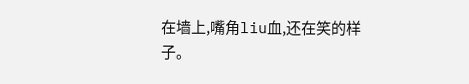在墙上,嘴角liu血,还在笑的样子。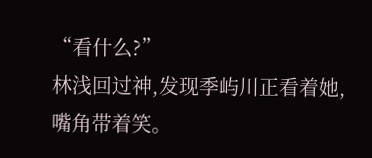“看什么?”
林浅回过神,发现季屿川正看着她,嘴角带着笑。